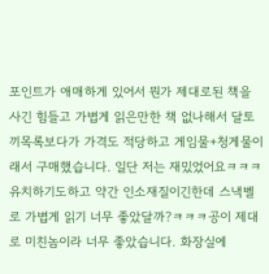포인트가 애매하게 있어서 뭔가 제대로된 책을 사긴 힘들고 가볍게 읽은만한 책 없나해서 달토끼목록보다가 가격도 적당하고 게임물+청게물이래서 구매했습니다. 일단 저는 재밌었어요ㅋㅋㅋ유치하기도하고 약간 인소재질이긴한데 스낵벨로 가볍게 읽기 너무 좋았달까?ㅋㅋㅋ공이 제대로 미친놈이라 너무 좋았습니다. 화장실에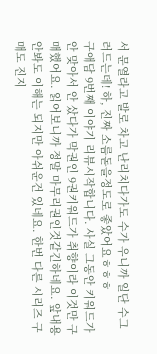서 문열라고 발로 차고 난리치다가도 수가 우니까 일단 수그러드는데! 하, 진짜 소름돋을정도로 좋았어요ㅎㅎㅎ
구애담 9번째 이야기 리뷰시작합니다. 사실 그동안 키워드가 안 맞아서 안 샀다가 막권인 9권키워드가 취향이라 이것만 구매했어요. 읽어보니까 정말 마무리권인것같긴하네요. 앞내용 안봐도 이해는 되지만 아쉬운건 있네요. 한번 다른 시리즈 구매도 진지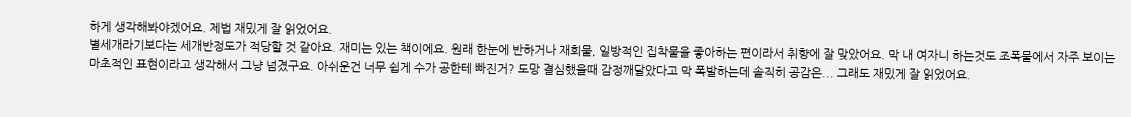하게 생각해봐야겠어요. 제법 재밌게 잘 읽었어요.
별세개라기보다는 세개반정도가 적당할 것 같아요. 재미는 있는 책이에요. 원래 한눈에 반하거나 재회물, 일방적인 집착물을 좋아하는 편이라서 취향에 잘 맞았어요. 막 내 여자니 하는것도 조폭물에서 자주 보이는 마초적인 표현이라고 생각해서 그냥 넘겼구요. 아쉬운건 너무 쉽게 수가 공한테 빠진거? 도망 결심했을때 감정깨달았다고 막 폭발하는데 솔직히 공감은... 그래도 재밌게 잘 읽었어요.